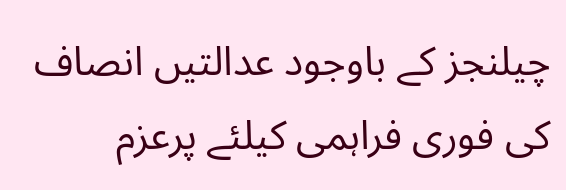چیلنجز کے باوجود عدالتیں انصاف کی فوری فراہمی کیلئے پرعزم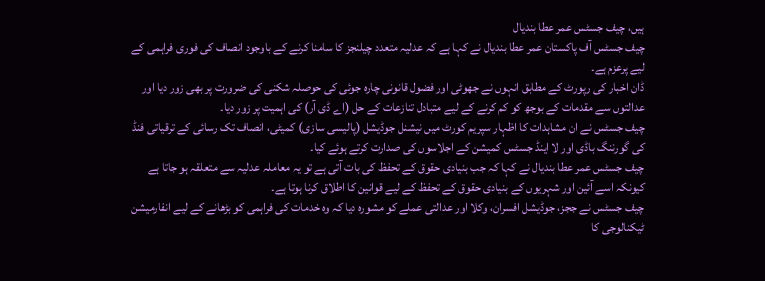ہیں، چیف جسٹس عمر عطا بندیال
چیف جسٹس آف پاکستان عمر عطا بندیال نے کہا ہے کہ عدلیہ متعدد چیلنجز کا سامنا کرنے کے باوجود انصاف کی فوری فراہمی کے لیے پرعزم ہے۔
ڈان اخبار کی رپورٹ کے مطابق انہوں نے جھوٹی اور فضول قانونی چارہ جوئی کی حوصلہ شکنی کی ضرورت پر بھی زور دیا اور عدالتوں سے مقدمات کے بوجھ کو کم کرنے کے لیے متبادل تنازعات کے حل (اے ڈی آر) کی اہمیت پر زور دیا۔
چیف جسٹس نے ان مشاہدات کا اظہار سپریم کورٹ میں نیشنل جوڈیشل (پالیسی سازی) کمیٹی، انصاف تک رسائی کے ترقیاتی فنڈ کی گورننگ باڈی اور لا اینڈ جسٹس کمیشن کے اجلاسوں کی صدارت کرتے ہوئے کیا۔
چیف جسٹس عمر عطا بندیال نے کہا کہ جب بنیادی حقوق کے تحفظ کی بات آتی ہے تو یہ معاملہ عدلیہ سے متعلقہ ہو جاتا ہے کیونکہ اسے آئین اور شہریوں کے بنیادی حقوق کے تحفظ کے لیے قوانین کا اطلاق کرنا ہوتا ہے۔
چیف جسٹس نے ججز، جوڈیشل افسران، وکلا اور عدالتی عملے کو مشورہ دیا کہ وہ خدمات کی فراہمی کو بڑھانے کے لیے انفارمیشن ٹیکنالوجی کا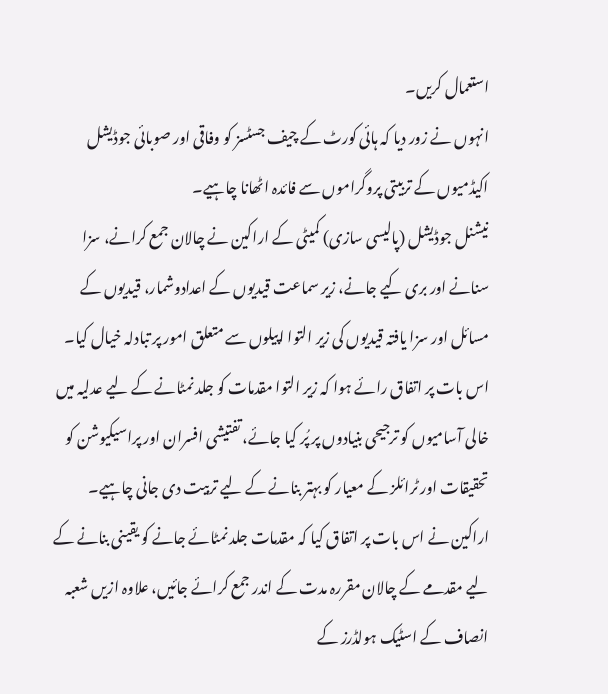استعمال کریں۔
انہوں نے زور دیا کہ ہائی کورٹ کے چیف جسٹسز کو وفاقی اور صوبائی جوڈیشل اکیڈمیوں کے تربیتی پروگراموں سے فائدہ اٹھانا چاہیے۔
نیشنل جوڈیشل (پالیسی سازی) کمیٹی کے اراکین نے چالان جمع کرانے، سزا سنانے اور بری کیے جانے، زیر سماعت قیدیوں کے اعدادوشمار، قیدیوں کے مسائل اور سزا یافتہ قیدیوں کی زیر التوا اپیلوں سے متعلق امور پر تبادلہ خیال کیا۔
اس بات پر اتفاق رائے ہوا کہ زیر التوا مقدمات کو جلد نمٹانے کے لیے عدلیہ میں خالی آسامیوں کو ترجیحی بنیادوں پر پُر کیا جائے، تفتیشی افسران اور پراسیکیوشن کو تحقیقات اور ٹرائلز کے معیار کو بہتر بنانے کے لیے تربیت دی جانی چاہیے۔
اراکین نے اس بات پر اتفاق کیا کہ مقدمات جلد نمٹائے جانے کو یقینی بنانے کے لیے مقدمے کے چالان مقررہ مدت کے اندر جمع کرائے جائیں، علاوہ ازیں شعبہ انصاف کے اسٹیک ہولڈرز کے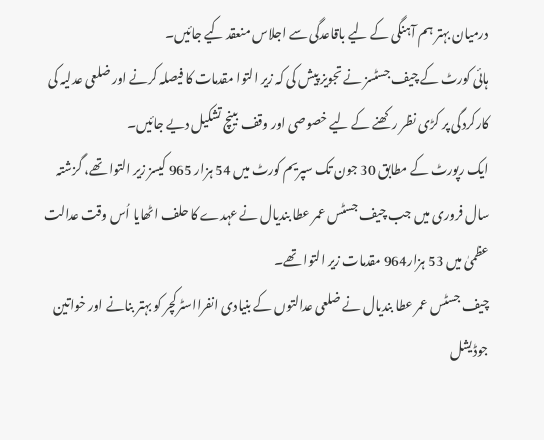درمیان بہتر ہم آہنگی کے لیے باقاعدگی سے اجلاس منعقد کیے جائیں۔
ہائی کورٹ کے چیف جسٹسز نے تجویز پیش کی کہ زیر التوا مقدمات کا فیصلہ کرنے اور ضلعی عدلیہ کی کارکردگی پر کڑی نظر رکھنے کے لیے خصوصی اور وقف بینچ تشکیل دیے جائیں۔
ایک رپورٹ کے مطابق 30 جون تک سپریم کورٹ میں 54 ہزار 965 کیسز زیر التوا تھے، گزشتہ سال فروری میں جب چیف جسٹس عمر عطا بندیال نے عہدے کا حلف اٹھایا اُس وقت عدالت عظمیٰ میں 53 ہزار964 مقدمات زیر التوا تھے۔
چیف جسٹس عمر عطا بندیال نے ضلعی عدالتوں کے بنیادی انفرااسٹرکچر کو بہتر بنانے اور خواتین جوڈیشل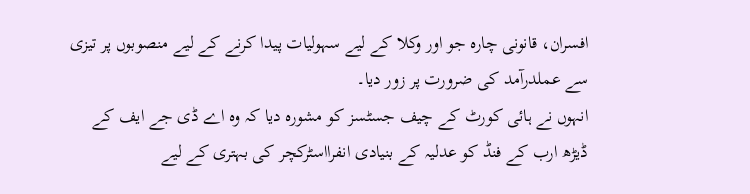افسران، قانونی چارہ جو اور وکلا کے لیے سہولیات پیدا کرنے کے لیے منصوبوں پر تیزی سے عملدرآمد کی ضرورت پر زور دیا۔
انہوں نے ہائی کورٹ کے چیف جسٹسز کو مشورہ دیا کہ وہ اے ڈی جے ایف کے ڈیڑھ ارب کے فنڈ کو عدلیہ کے بنیادی انفرااسٹرکچر کی بہتری کے لیے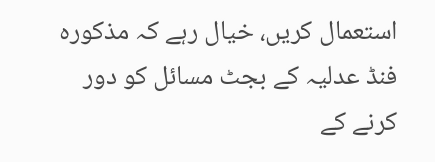استعمال کریں، خیال رہے کہ مذکورہ فنڈ عدلیہ کے بجٹ مسائل کو دور کرنے کے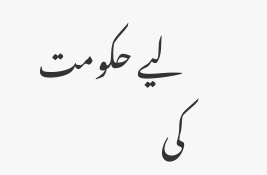لیے حکومت کی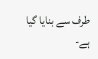طرف سے بنایا گیا ہے-